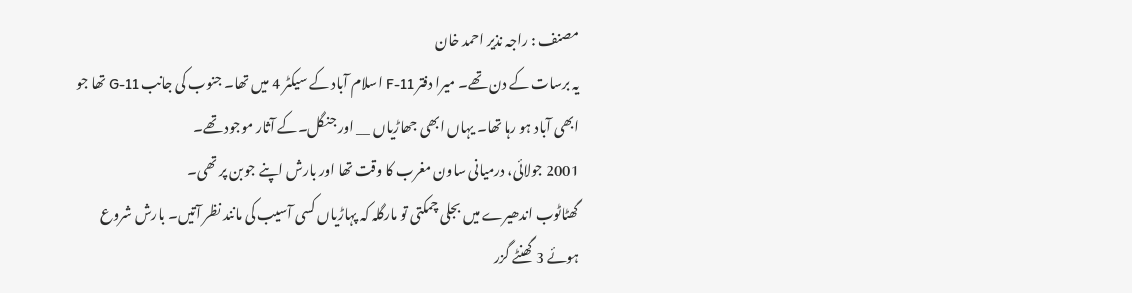مصنف : راجہ نذیر احمد خان
یہ برسات کے دن تھے۔ میرا دفتر F-11 اسلام آباد کے سیکٹر 4 میں تھا۔ جنوب کی جانب G-11 تھا جو ابھی آباد ہو رہا تھا۔ یہاں ابھی جھاڑیاں __ اور جنگل۔کے آثار موجود تھے۔
2001 جولائی، درمیانی ساون مغرب کا وقت تھا اور بارش اپنے جوبن پر تھی۔
گھٹاٹوب اندھیرے میں بجلی چمکتی تو مارگلہ کہ پہاڑیاں کسی آسیب کی مانند نظر آتیں۔ بارش شروع ہوئے 3 گھنٹے گزر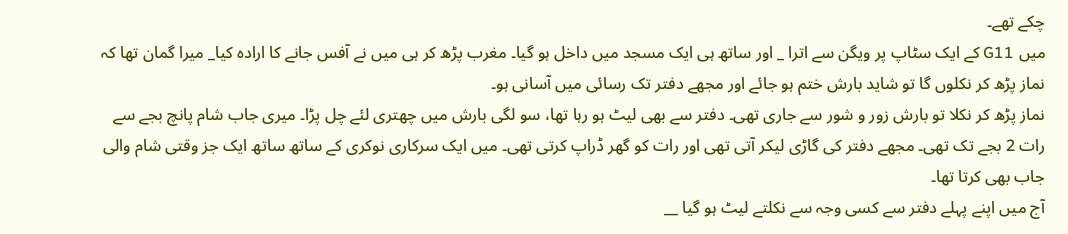چکے تھے۔
میں G11 کے ایک سٹاپ پر ویگن سے اترا _ اور ساتھ ہی ایک مسجد میں داخل ہو گیا۔ مغرب پڑھ کر ہی میں نے آفس جانے کا ارادہ کیا_ میرا گمان تھا کہ نماز پڑھ کر نکلوں گا تو شاید بارش ختم ہو جائے اور مجھے دفتر تک رسائی میں آسانی ہو۔
نماز پڑھ کر نکلا تو بارش زور و شور سے جاری تھی۔ دفتر سے بھی لیٹ ہو رہا تھا، سو لگی بارش میں چھتری لئے چل پڑا۔ میری جاب شام پانچ بجے سے رات 2 بجے تک تھی۔ مجھے دفتر کی گاڑی لیکر آتی تھی اور رات کو گھر ڈراپ کرتی تھی۔ میں ایک سرکاری نوکری کے ساتھ ساتھ ایک جز وقتی شام والی جاب بھی کرتا تھا۔
آج میں اپنے پہلے دفتر سے کسی وجہ سے نکلتے لیٹ ہو گیا __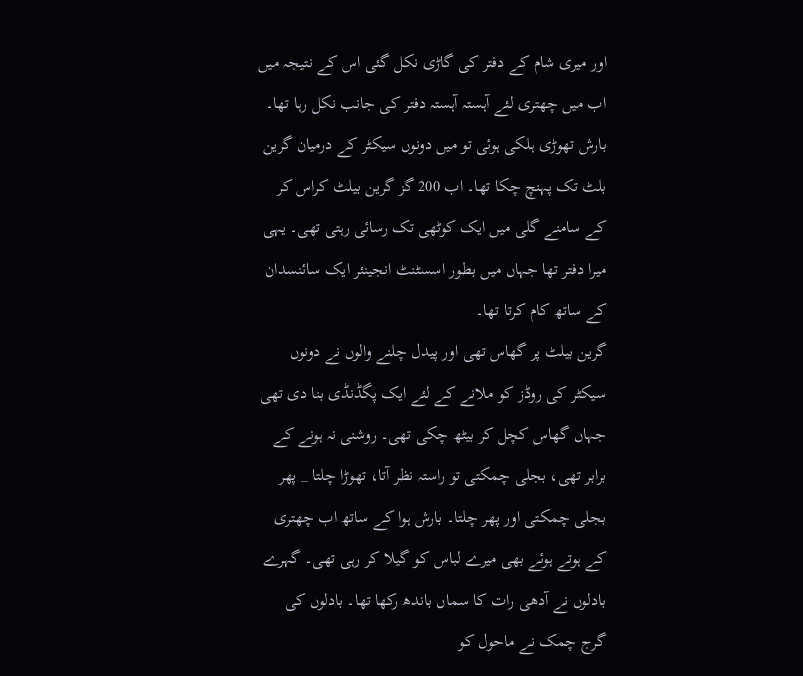اور میری شام کے دفتر کی گاڑی نکل گئی اس کے نتیجہ میں اب میں چھتری لئے آہستہ آہستہ دفتر کی جانب نکل رہا تھا۔
بارش تھوڑی ہلکی ہوئی تو میں دونوں سیکٹر کے درمیان گرین بلٹ تک پہنچ چکا تھا۔ اب 200 گز گرین بیلٹ کراس کر کے سامنے گلی میں ایک کوٹھی تک رسائی رہتی تھی۔ یہی میرا دفتر تھا جہاں میں بطور اسسٹنٹ انجینئر ایک سائنسدان کے ساتھ کام کرتا تھا۔
گرین بیلٹ پر گھاس تھی اور پیدل چلنے والوں نے دونوں سیکٹر کی روڈز کو ملانے کے لئے ایک پگڈنڈی بنا دی تھی جہاں گھاس کچل کر بیٹھ چکی تھی۔ روشنی نہ ہونے کے برابر تھی، بجلی چمکتی تو راستہ نظر آتا، تھوڑا چلتا _ پھر بجلی چمکتی اور پھر چلتا۔ بارش ہوا کے ساتھ اب چھتری کے ہوتے ہوئے بھی میرے لباس کو گیلا کر رہی تھی۔ گہرے بادلوں نے آدھی رات کا سماں باندھ رکھا تھا۔ بادلوں کی گرج چمک نے ماحول کو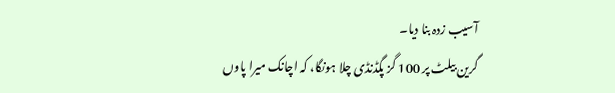آسیب زدہ بنا دیا۔
گرین بیلٹ پر 100 گز پگڈنڈی چلا ہونگا، کہ اچانک میرا پاوں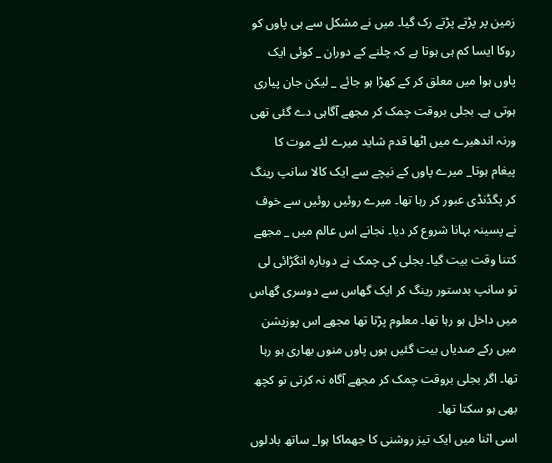زمین پر پڑتے پڑتے رک گیا۔ میں نے مشکل سے ہی پاوں کو روکا ایسا کم ہی ہوتا ہے کہ چلنے کے دوران _ کوئی ایک پاوں ہوا میں معلق کر کے کھڑا ہو جائے _ لیکن جان پیاری ہوتی ہے۔ بجلی بروقت چمک کر مجھے آگاہی دے گئی تھی ورنہ اندھیرے میں اٹھا قدم شاید میرے لئے موت کا پیغام ہوتا_ میرے پاوں کے نیچے سے ایک کالا سانپ رینگ کر پگڈنڈی عبور کر رہا تھا۔ میرے روئیں روئیں سے خوف نے پسینہ بہانا شروع کر دیا۔ نجانے اس عالم میں _ مجھے کتنا وقت بیت گیا۔ بجلی کی چمک نے دوبارہ انگڑائی لی تو سانپ بدستور رینگ کر ایک گھاس سے دوسری گھاس میں داخل ہو رہا تھا۔ معلوم پڑتا تھا مجھے اس پوزیشن میں رکے صدیاں بیت گئیں ہوں پاوں منوں بھاری ہو رہا تھا۔ اگر بجلی بروقت چمک کر مجھے آگاہ نہ کرتی تو کچھ بھی ہو سکتا تھا۔
اسی اثنا میں ایک تیز روشنی کا جھماکا ہوا_ ساتھ بادلوں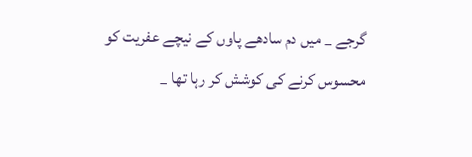گرجے _ میں دم سادھے پاوں کے نیچے عفریت کو محسوس کرنے کی کوشش کر رہا تھا _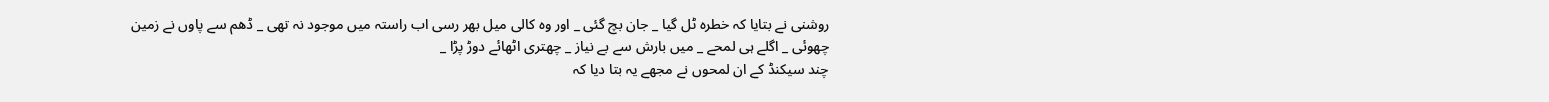روشنی نے بتایا کہ خطرہ ٹل گیا _ جان بچ گئی _ اور وہ کالی میل بھر رسی اب راستہ میں موجود نہ تھی _ ڈھم سے پاوں نے زمین چھوئی _ اگلے ہی لمحے _ میں بارش سے بے نیاز _ چھتری اٹھائے دوڑ پڑا _
چند سیکنڈ کے ان لمحوں نے مجھے یہ بتا دیا کہ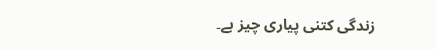زندگی کتنی پیاری چیز ہے۔